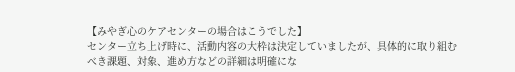【みやぎ心のケアセンターの場合はこうでした】
センター立ち上げ時に、活動内容の大枠は決定していましたが、具体的に取り組むべき課題、対象、進め方などの詳細は明確にな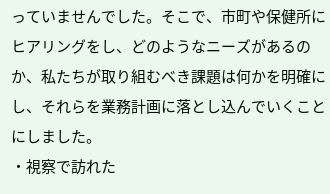っていませんでした。そこで、市町や保健所にヒアリングをし、どのようなニーズがあるのか、私たちが取り組むべき課題は何かを明確にし、それらを業務計画に落とし込んでいくことにしました。
・視察で訪れた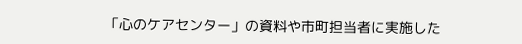「心のケアセンター」の資料や市町担当者に実施した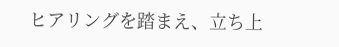ヒアリングを踏まえ、立ち上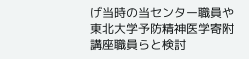げ当時の当センター職員や東北大学予防精神医学寄附講座職員らと検討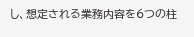し、想定される業務内容を6つの柱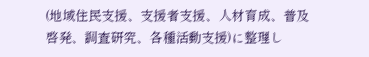(地域住民支援、支援者支援、人材育成、普及啓発、調査研究、各種活動支援)に整理し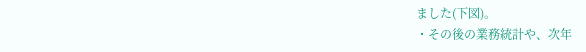ました(下図)。
・その後の業務統計や、次年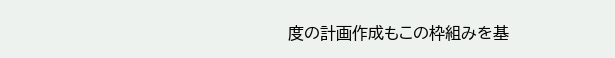度の計画作成もこの枠組みを基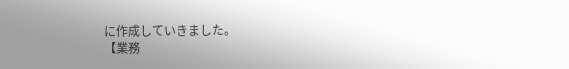に作成していきました。
【業務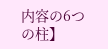内容の6つの柱】